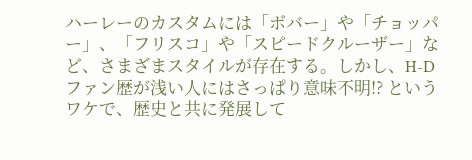ハーレーのカスタムには「ボバー」や「チョッパー」、「フリスコ」や「スピードクルーザー」など、さまざまスタイルが存在する。しかし、H-Dファン歴が浅い人にはさっぱり意味不明!? というワケで、歴史と共に発展して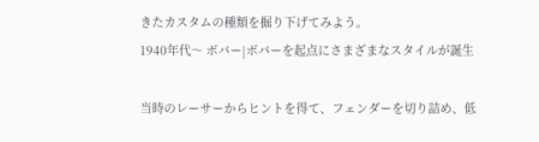きたカスタムの種類を掘り下げてみよう。
1940年代〜 ボバー|ボバーを起点にさまざまなスタイルが誕生

当時のレーサーからヒントを得て、フェンダーを切り詰め、低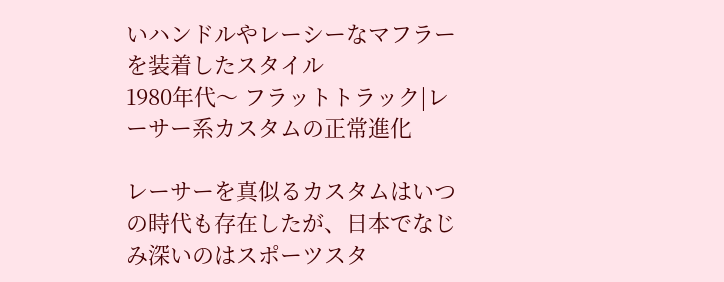いハンドルやレーシーなマフラーを装着したスタイル
1980年代〜 フラットトラック|レーサー系カスタムの正常進化

レーサーを真似るカスタムはいつの時代も存在したが、日本でなじみ深いのはスポーツスタ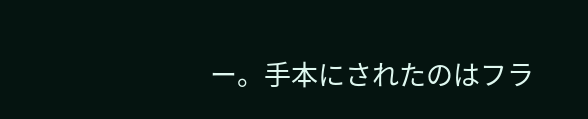ー。手本にされたのはフラ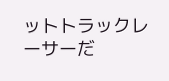ットトラックレーサーだ